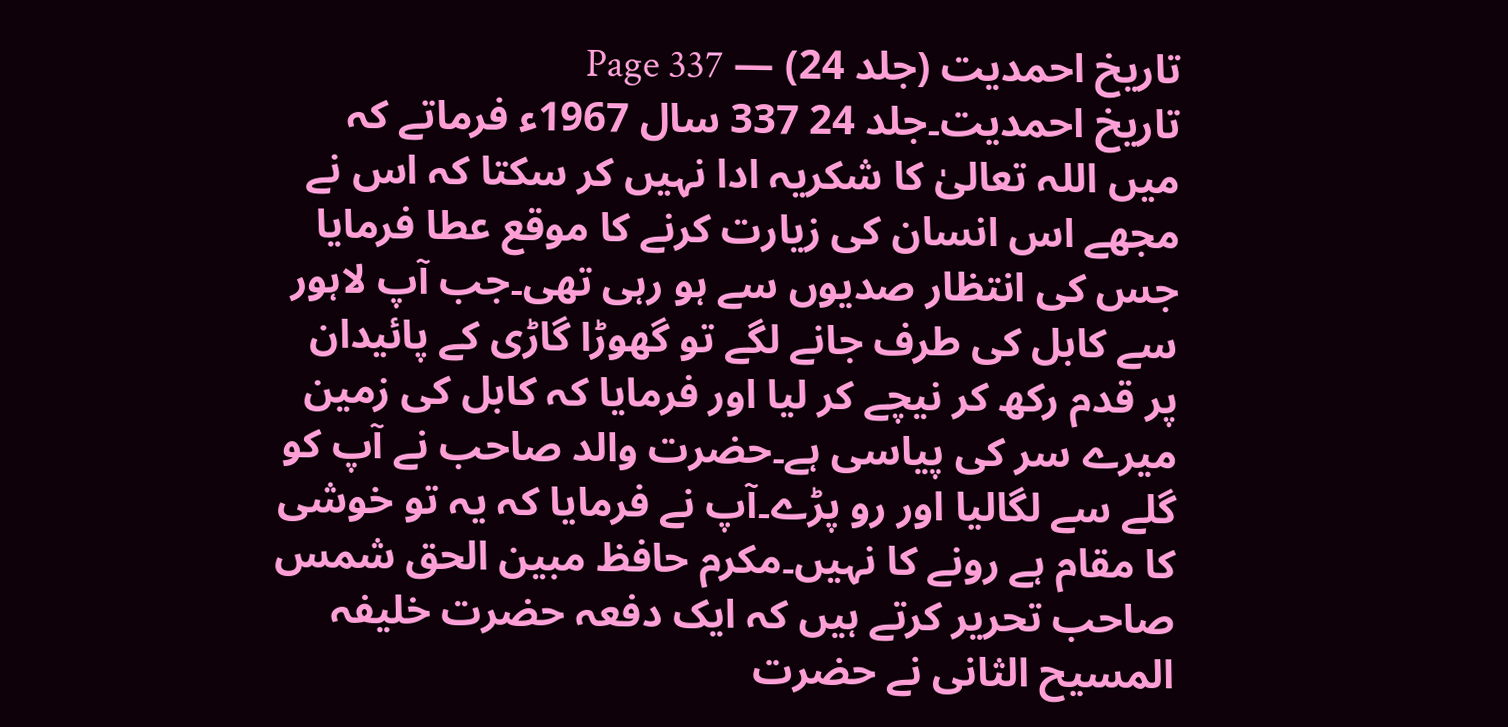تاریخ احمدیت (جلد 24) — Page 337
تاریخ احمدیت۔جلد 24 337 سال 1967ء فرماتے کہ میں اللہ تعالیٰ کا شکریہ ادا نہیں کر سکتا کہ اس نے مجھے اس انسان کی زیارت کرنے کا موقع عطا فرمایا جس کی انتظار صدیوں سے ہو رہی تھی۔جب آپ لاہور سے کابل کی طرف جانے لگے تو گھوڑا گاڑی کے پائیدان پر قدم رکھ کر نیچے کر لیا اور فرمایا کہ کابل کی زمین میرے سر کی پیاسی ہے۔حضرت والد صاحب نے آپ کو گلے سے لگالیا اور رو پڑے۔آپ نے فرمایا کہ یہ تو خوشی کا مقام ہے رونے کا نہیں۔مکرم حافظ مبین الحق شمس صاحب تحریر کرتے ہیں کہ ایک دفعہ حضرت خلیفہ المسیح الثانی نے حضرت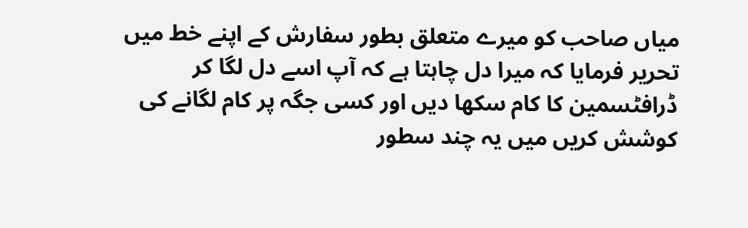میاں صاحب کو میرے متعلق بطور سفارش کے اپنے خط میں تحریر فرمایا کہ میرا دل چاہتا ہے کہ آپ اسے دل لگا کر ڈرافٹسمین کا کام سکھا دیں اور کسی جگہ پر کام لگانے کی کوشش کریں میں یہ چند سطور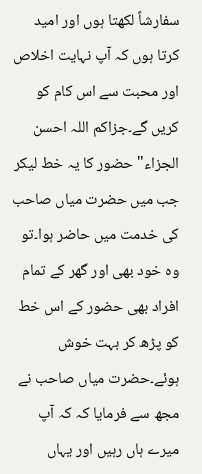سفارشاً لکھتا ہوں اور امید کرتا ہوں کہ آپ نہایت اخلاص اور محبت سے اس کام کو کریں گے۔جزاکم اللہ احسن الجزاء" حضور کا یہ خط لیکر جب میں حضرت میاں صاحب کی خدمت میں حاضر ہوا۔تو وہ خود بھی اور گھر کے تمام افراد بھی حضور کے اس خط کو پڑھ کر بہت خوش ہوئے۔حضرت میاں صاحب نے مجھ سے فرمایا کہ کہ آپ میرے ہاں رہیں اور یہاں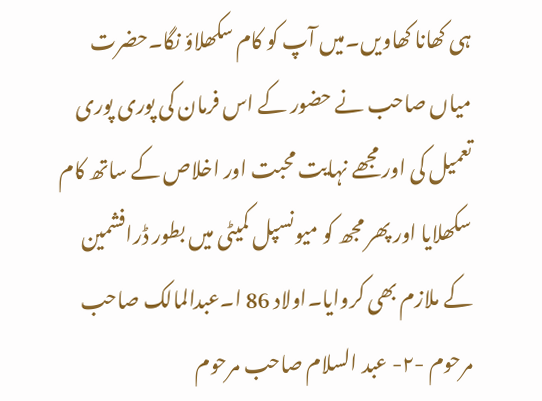ہی کھانا کھاویں۔میں آپ کو کام سکھلاؤ نگا۔حضرت میاں صاحب نے حضور کے اس فرمان کی پوری پوری تعمیل کی اور مجھے نہایت محبت اور اخلاص کے ساتھ کام سکھلایا اور پھر مجھ کو میونسپل کمیٹی میں بطور ڈرافشمین کے ملازم بھی کروایا۔اولاد 86 ا۔عبدالمالک صاحب مرحوم -۲- عبد السلام صاحب مرحوم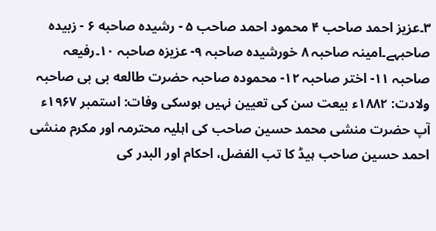۳۔عزیز احمد صاحب ۴ محمود احمد صاحب ۵ - رشیده صاحبه ۶ - زبیدہ صاحبہے۔امینہ صاحبہ ۸ خورشیدہ صاحبہ ۹- عزیزہ صاحبہ ۱۰۔رفیعہ صاحبہ ۱۱- اختر صاحبہ ۱۲- محمودہ صاحبہ حضرت طالعه بی بی صاحبہ ولادت: ۱۸۸۲ء بیعت سن کی تعیین نہیں ہوسکی وفات: استمبر ۱۹۶۷ء آپ حضرت منشی محمد حسین صاحب کی اہلیہ محترمہ اور مکرم منشی احمد حسین صاحب ہیڈ کا تب الفضل، احکام اور البدر کی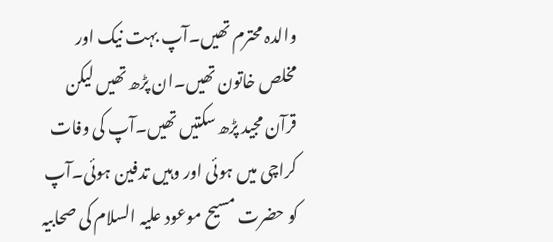والدہ محترم تھیں۔آپ بہت نیک اور مخلص خاتون تھیں۔ان پڑھ تھیں لیکن قرآن مجید پڑھ سکتیں تھیں۔آپ کی وفات کراچی میں ہوئی اور وہیں تدفین ہوئی۔آپ کو حضرت مسیح موعود علیہ السلام کی صحابیہ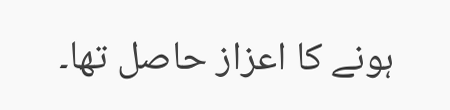ہونے کا اعزاز حاصل تھا۔